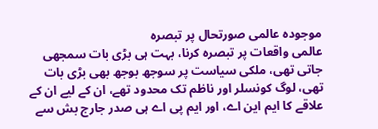موجودہ عالمی صورتحال پر تبصرہ
عالمی واقعات پر تبصرہ کرنا، بہت ہی بڑی بات سمجھی جاتی تھی، ملکی سیاست پر سوجھ بوجھ بھی بڑی بات تھی، لوگ کونسلر اور ناظم تک محدود تھے، ان کے لیے ان کے علاقے کا ایم این اے، اور ایم پی اے ہی صدر جارج بش سے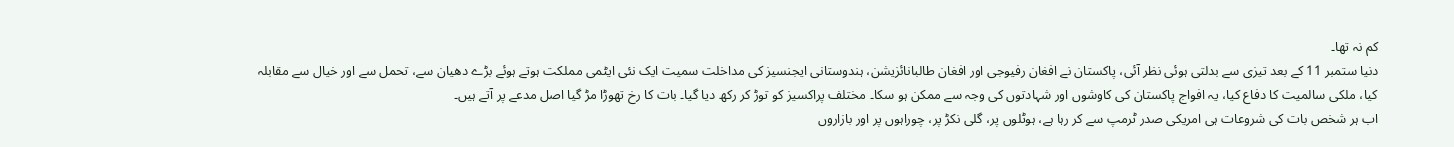کم نہ تھا۔
دنیا ستمبر 11 کے بعد تیزی سے بدلتی ہوئی نظر آئی، پاکستان نے افغان رفیوجی اور افغان طالبانائزیشن، ہندوستانی ایجنسیز کی مداخلت سمیت ایک نئی ایٹمی مملکت ہوتے ہوئے بڑے دھیان سے، تحمل سے اور خیال سے مقابلہ کیا، ملکی سالمیت کا دفاع کیا، یہ افواج پاکستان کی کاوشوں اور شہادتوں کی وجہ سے ممکن ہو سکا۔ مختلف پراکسیز کو توڑ کر رکھ دیا گیا۔ بات کا رخ تھوڑا مڑ گیا اصل مدعے پر آتے ہیں۔
اب ہر شخص بات کی شروعات ہی امریکی صدر ٹرمپ سے کر رہا ہے، ہوٹلوں پر، گلی نکڑ پر، چوراہوں پر اور بازاروں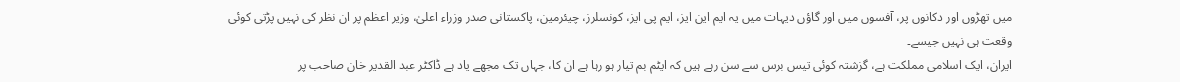میں تھڑوں اور دکانوں پر، آفسوں میں اور گاؤں دیہات میں یہ ایم این ایز، ایم پی ایز، کونسلرز، چیئرمین، پاکستانی صدر وزراء اعلیٰ، وزیر اعظم پر ان نظر کی نہیں پڑتی کوئی وقعت ہی نہیں جیسے۔
ایران، ایک اسلامی مملکت ہے، گزشتہ کوئی تیس برس سے سن رہے ہیں کہ ایٹم بم تیار ہو رہا ہے ان کا، جہاں تک مجھے یاد ہے ڈاکٹر عبد القدیر خان صاحب پر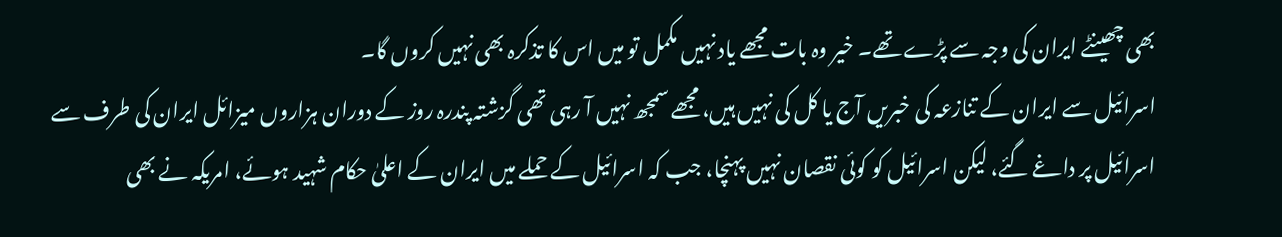بھی چھینٹے ایران کی وجہ سے پڑے تھے۔ خیر وہ بات مجھے یاد نہیں مکمل تو میں اس کا تذکرہ بھی نہیں کروں گا۔
اسرائیل سے ایران کے تنازعہ کی خبریں آج یا کل کی نہیں ہیں، مجھے سمجھ نہیں آ رہی تھی گزشتہ پندرہ روز کے دوران ہزاروں میزائل ایران کی طرف سے اسرائیل پر داغے گئے، لیکن اسرائیل کو کوئی نقصان نہیں پہنچا، جب کہ اسرائیل کے حملے میں ایران کے اعلیٰ حکام شہید ہوئے، امریکہ نے بھی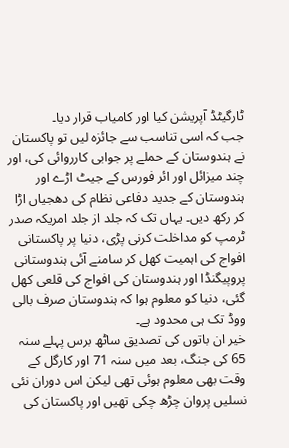ٹارگیٹڈ آپریشن کیا اور کامیاب قرار دیا۔
جب کہ اسی تناسب سے جائزہ لیں تو پاکستان نے ہندوستان کے حملے پر جوابی کارروائی کی، اور چند میزائل اور ائر فورس کے جیٹ اڑے اور ہندوستان کے جدید دفاعی نظام کی دھجیاں اڑا کر رکھ دیں۔ یہاں تک کہ جلد از جلد امریکہ صدر ٹرمپ کو مداخلت کرنی پڑی، دنیا پر پاکستانی افواج کی اہمیت کھل کر سامنے آئی ہندوستانی پروپیگنڈا اور ہندوستان کی افواج کی قلعی کھل گئی، دنیا کو معلوم ہوا کہ ہندوستان صرف بالی ووڈ تک ہی محدود ہے۔
خیر ان باتوں کی تصدیق ساٹھ برس پہلے سنہ 65 کی جنگ، بعد میں سنہ 71 اور کارگل کے وقت بھی معلوم ہوئی تھی لیکن اس دوران نئی نسلیں پروان چڑھ چکی تھیں اور پاکستان کی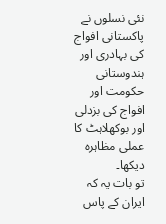نئی نسلوں نے پاکستانی افواج کی بہادری اور ہندوستانی حکومت اور افواج کی بزدلی اور بوکھلاہٹ کا عملی مظاہرہ دیکھا۔
تو بات یہ کہ ایران کے پاس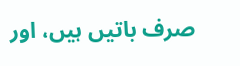صرف باتیں ہیں، اور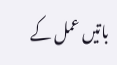باتیں عمل کے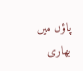پاؤں میں بھاری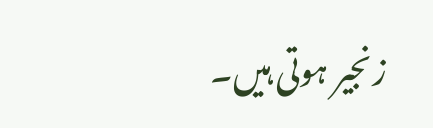زنجیر ہوتی ہیں۔